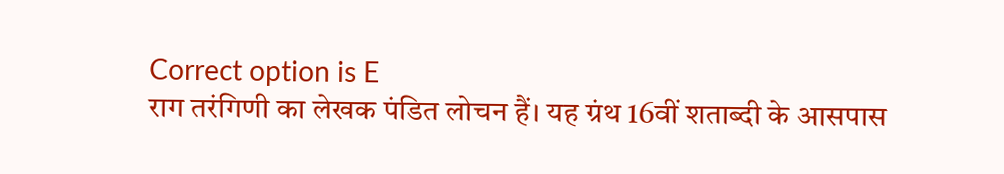Correct option is E
राग तरंगिणी का लेखक पंडित लोचन हैं। यह ग्रंथ 16वीं शताब्दी के आसपास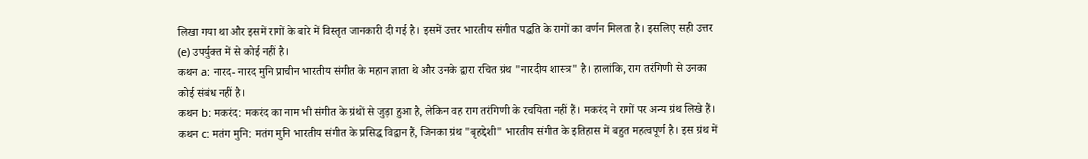लिखा गया था और इसमें रागों के बारे में विस्तृत जानकारी दी गई है। इसमें उत्तर भारतीय संगीत पद्धति के रागों का वर्णन मिलता है। इसलिए सही उत्तर
(e) उपर्युक्त में से कोई नहीं है।
कथन a: नारद- नारद मुनि प्राचीन भारतीय संगीत के महान ज्ञाता थे और उनके द्वारा रचित ग्रंथ "नारदीय शास्त्र" है। हालांकि, राग तरंगिणी से उनका कोई संबंध नहीं है।
कथन b: मकरंद: मकरंद का नाम भी संगीत के ग्रंथों से जुड़ा हुआ है, लेकिन वह राग तरंगिणी के रचयिता नहीं हैं। मकरंद ने रागों पर अन्य ग्रंथ लिखे हैं।
कथन c: मतंग मुनि: मतंग मुनि भारतीय संगीत के प्रसिद्ध विद्वान हैं, जिनका ग्रंथ "बृहद्देशी" भारतीय संगीत के इतिहास में बहुत महत्वपूर्ण है। इस ग्रंथ में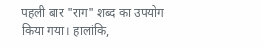पहली बार "राग" शब्द का उपयोग किया गया। हालांकि,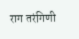राग तरंगिणी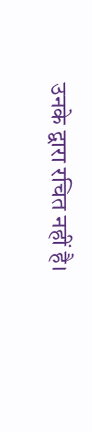उनके द्वारा रचित नहीं है।